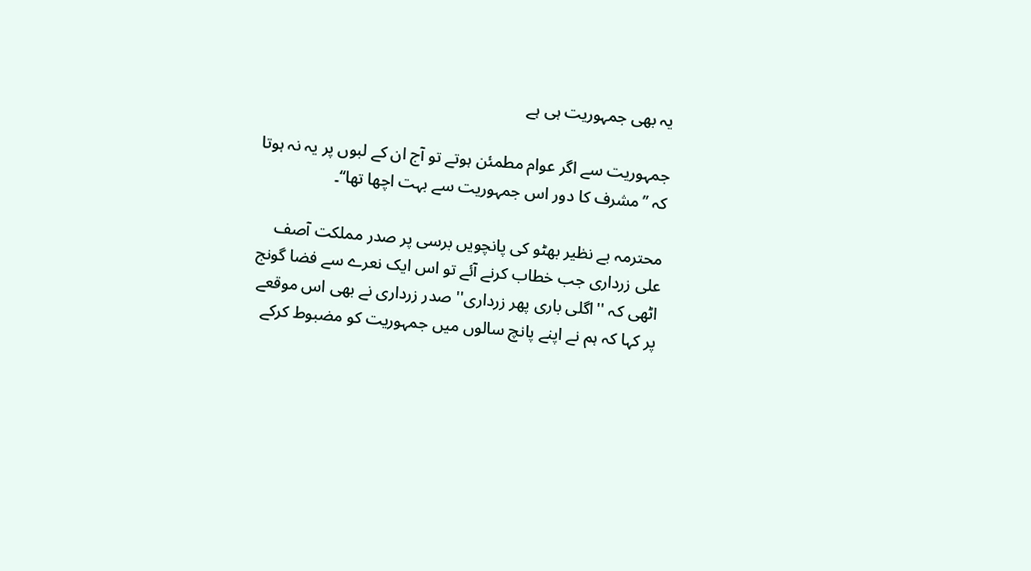یہ بھی جمہوریت ہی ہے

جمہوریت سے اگر عوام مطمئن ہوتے تو آج ان کے لبوں پر یہ نہ ہوتا کہ ’’مشرف کا دور اس جمہوریت سے بہت اچھا تھا‘‘۔

محترمہ بے نظیر بھٹو کی پانچویں برسی پر صدر مملکت آصف علی زرداری جب خطاب کرنے آئے تو اس ایک نعرے سے فضا گونج اٹھی کہ ''اگلی باری پھر زرداری'' صدر زرداری نے بھی اس موقعے پر کہا کہ ہم نے اپنے پانچ سالوں میں جمہوریت کو مضبوط کرکے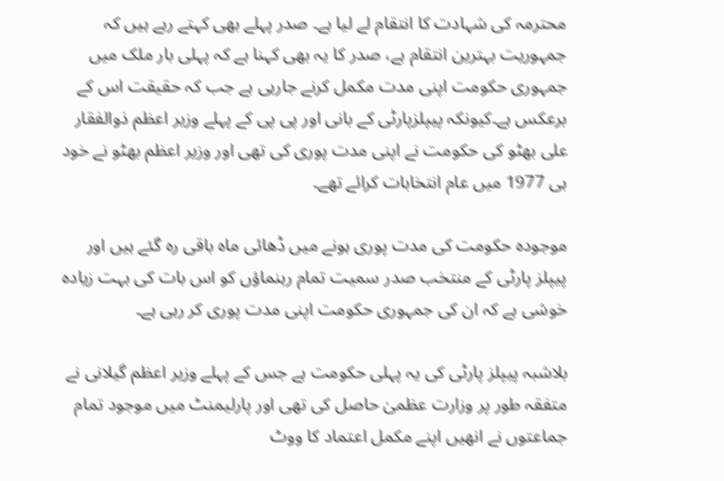محترمہ کی شہادت کا انتقام لے لیا ہے۔ صدر پہلے بھی کہتے رہے ہیں کہ جمہوریت بہترین انتقام ہے، صدر کا یہ بھی کہنا ہے کہ پہلی بار ملک میں جمہوری حکومت اپنی مدت مکمل کرنے جارہی ہے جب کہ حقیقت اس کے برعکس ہے۔کیونکہ پیپلزپارٹی کے بانی اور پی پی کے پہلے وزیر اعظم ذوالفقار علی بھٹو کی حکومت نے اپنی مدت پوری کی تھی اور وزیر اعظم بھٹو نے خود ہی 1977 میں عام انتخابات کرائے تھے۔

موجودہ حکومت کی مدت پوری ہونے میں ڈھائی ماہ باقی رہ گئے ہیں اور پیپلز پارٹی کے منتخب صدر سمیت تمام رہنماؤں کو اس بات کی بہت زیادہ خوشی ہے کہ ان کی جمہوری حکومت اپنی مدت پوری کر رہی ہے۔

بلاشبہ پیپلز پارٹی کی یہ پہلی حکومت ہے جس کے پہلے وزیر اعظم گیلانی نے متفقہ طور پر وزارت عظمیٰ حاصل کی تھی اور پارلیمنٹ میں موجود تمام جماعتوں نے انھیں اپنے مکمل اعتماد کا ووٹ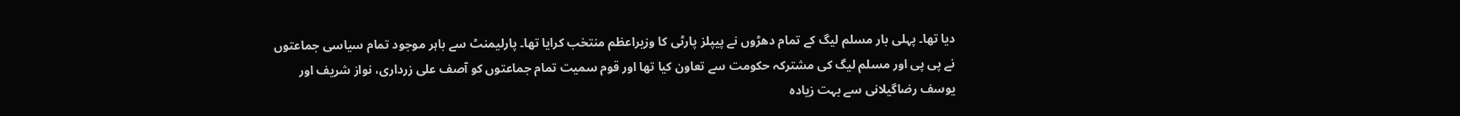دیا تھا۔ پہلی بار مسلم لیگ کے تمام دھڑوں نے پیپلز پارٹی کا وزیراعظم منتخب کرایا تھا۔ پارلیمنٹ سے باہر موجود تمام سیاسی جماعتوں نے پی پی اور مسلم لیگ کی مشترکہ حکومت سے تعاون کیا تھا اور قوم سمیت تمام جماعتوں کو آصف علی زرداری، نواز شریف اور یوسف رضاگیلانی سے بہت زیادہ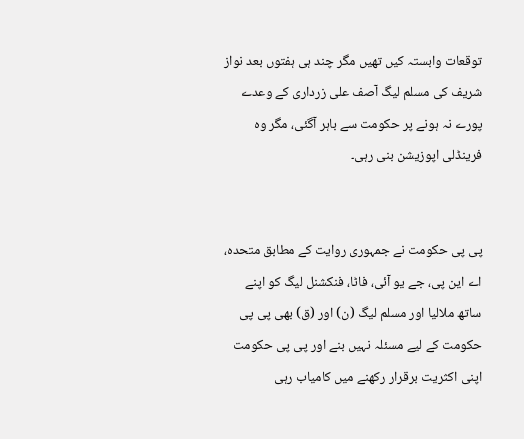توقعات وابستہ کیں تھیں مگر چند ہی ہفتوں بعد نواز شریف کی مسلم لیگ آصف علی زرداری کے وعدے پورے نہ ہونے پر حکومت سے باہر آگئی، مگر وہ فرینڈلی اپوزیشن بنی رہی۔


پی پی حکومت نے جمہوری روایت کے مطابق متحدہ، اے این پی، جے یو آئی، فاٹا، فنکشنل لیگ کو اپنے ساتھ ملالیا اور مسلم لیگ (ن) اور (ق) بھی پی پی حکومت کے لیے مسئلہ نہیں بنے اور پی پی حکومت اپنی اکثریت برقرار رکھنے میں کامیاب رہی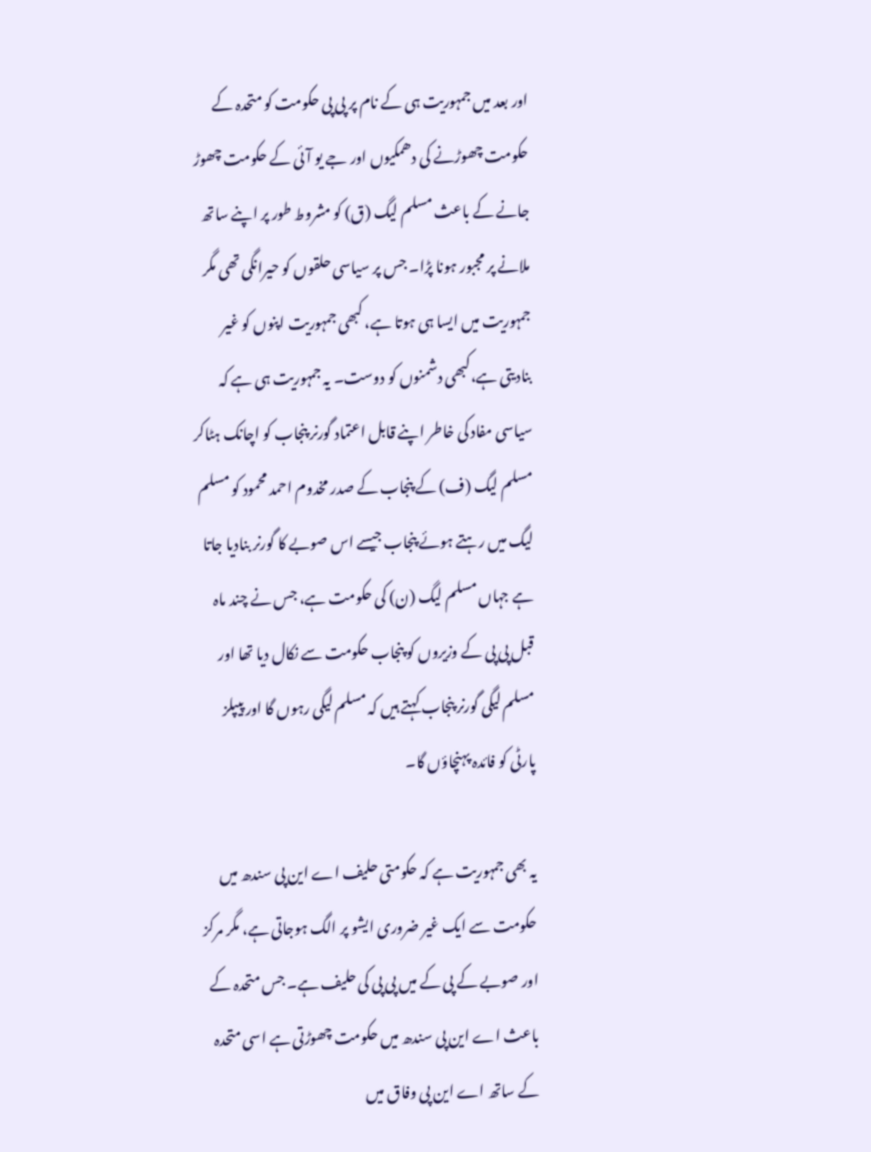اور بعد میں جمہوریت ہی کے نام پر پی پی حکومت کو متحدہ کے حکومت چھوڑنے کی دھمکیوں اور جے یو آئی کے حکومت چھوڑ جانے کے باعث مسلم لیگ (ق) کو مشروط طور پر اپنے ساتھ ملانے پر مجبور ہونا پڑا۔ جس پر سیاسی حلقوں کو حیرانگی تھی مگر جمہوریت میں ایسا ہی ہوتا ہے، کبھی جمہوریت اپنوں کو غیر بنادیتی ہے،کبھی دشمنوں کو دوست۔ یہ جمہوریت ہی ہے کہ سیاسی مفاد کی خاطر اپنے قابل اعتماد گورنر پنجاب کو اچانک ہٹاکر مسلم لیگ (ف) کے پنجاب کے صدر مخدوم احمد محمود کو مسلم لیگ میں رہتے ہوئے پنجاب جیسے اس صوبے کا گورنر بنادیا جاتا ہے جہاں مسلم لیگ (ن) کی حکومت ہے، جس نے چند ماہ قبل پی پی کے وزیروں کو پنجاب حکومت سے نکال دیا تھا اور مسلم لیگی گورنر پنجاب کہتے ہیں کہ مسلم لیگی رہوں گا اور پیپلز پارٹی کو فائدہ پہنچاؤں گا۔

یہ بھی جمہوریت ہے کہ حکومتی حلیف اے این پی سندھ میں حکومت سے ایک غیر ضروری ایشو پر الگ ہوجاتی ہے، مگر مرکز اور صوبے کے پی کے میں پی پی کی حلیف ہے۔ جس متحدہ کے باعث اے این پی سندھ میں حکومت چھوڑتی ہے اسی متحدہ کے ساتھ اے این پی وفاق میں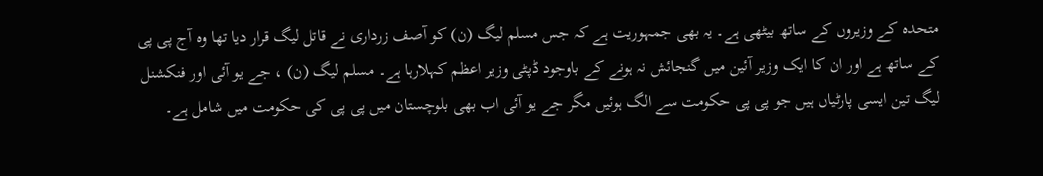متحدہ کے وزیروں کے ساتھ بیٹھی ہے۔ یہ بھی جمہوریت ہے کہ جس مسلم لیگ (ن) کو آصف زرداری نے قاتل لیگ قرار دیا تھا وہ آج پی پی کے ساتھ ہے اور ان کا ایک وزیر آئین میں گنجائش نہ ہونے کے باوجود ڈپٹی وزیر اعظم کہلارہا ہے۔ مسلم لیگ (ن) ، جے یو آئی اور فنکشنل لیگ تین ایسی پارٹیاں ہیں جو پی پی حکومت سے الگ ہوئیں مگر جے یو آئی اب بھی بلوچستان میں پی پی کی حکومت میں شامل ہے۔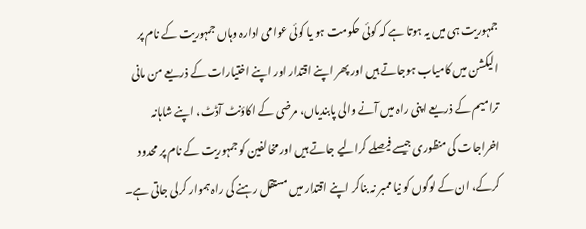جمہوریت ہی میں یہ ہوتا ہے کہ کوئی حکومت ہو یا کوئی عوامی ادارہ وہاں جمہوریت کے نام پر الیکشن میں کامیاب ہوجاتے ہیں اور پھر اپنے اقتدار اور اپنے اختیارات کے ذریعے من مانی ترامیم کے ذریعے اپنی راہ میں آنے والی پابندیاں، مرضی کے اکاؤنٹ آڈٹ، اپنے شاہانہ اخراجات کی منظوری جیسے فیصلے کرالیے جاتے ہیں اور مخالفین کو جمہوریت کے نام پر محدود کرکے، ان کے لوگوں کو نیا ممبر نہ بناکر اپنے اقتدار میں مستقل رہنے کی راہ ہموار کرلی جاتی ہے۔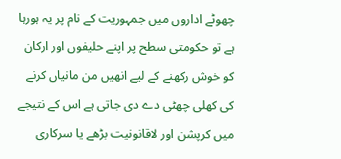چھوٹے اداروں میں جمہوریت کے نام پر یہ ہورہا ہے تو حکومتی سطح پر اپنے حلیفوں اور ارکان کو خوش رکھنے کے لیے انھیں من مانیاں کرنے کی کھلی چھٹی دے دی جاتی ہے اس کے نتیجے میں کرپشن اور لاقانونیت بڑھے یا سرکاری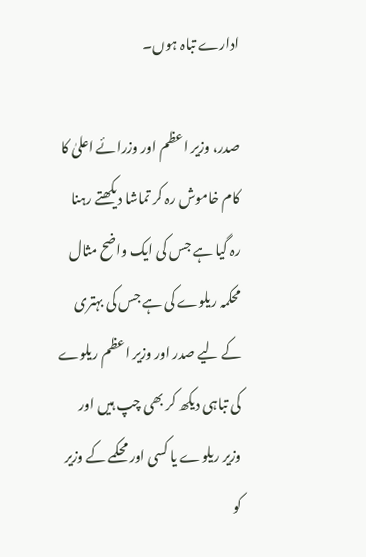ادارے تباہ ہوں۔

صدر، وزیر اعظم اور وزرائے اعلیٰ کا کام خاموش رہ کر تماشا دیکھتے رہنا رہ گیا ہے جس کی ایک واضح مثال محکمہ ریلوے کی ہے جس کی بہتری کے لیے صدر اور وزیر اعظم ریلوے کی تباہی دیکھ کر بھی چپ ہیں اور وزیر ریلوے یا کسی اور محکمے کے وزیر کو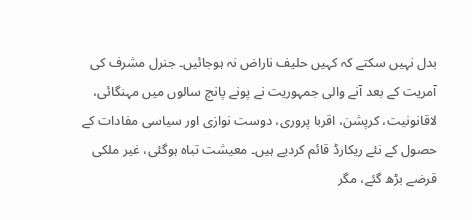بدل نہیں سکتے کہ کہیں حلیف ناراض نہ ہوجائیں۔ جنرل مشرف کی آمریت کے بعد آنے والی جمہوریت نے پونے پانچ سالوں میں مہنگائی، لاقانونیت، کرپشن، اقربا پروری، دوست نوازی اور سیاسی مفادات کے حصول کے نئے ریکارڈ قائم کردیے ہیں۔ معیشت تباہ ہوگئی، غیر ملکی قرضے بڑھ گئے، مگر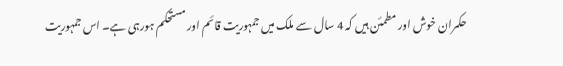حکمران خوش اور مطمئن ہیں کہ 4 سال سے ملک میں جمہوریت قائم اور مستحکم ہورہی ہے۔ اس جمہوریت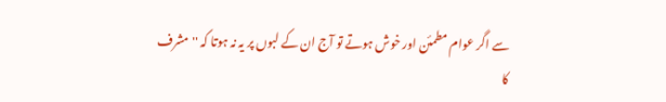سے اگر عوام مطمئن اور خوش ہوتے تو آج ان کے لبوں پر یہ نہ ہوتا کہ ''مشرف کا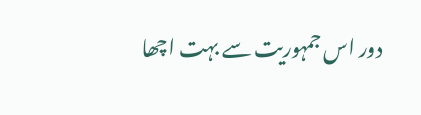دور اس جمہوریت سے بہت اچھا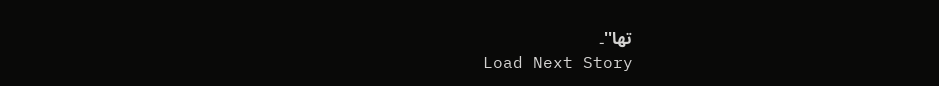تھا''۔
Load Next Story